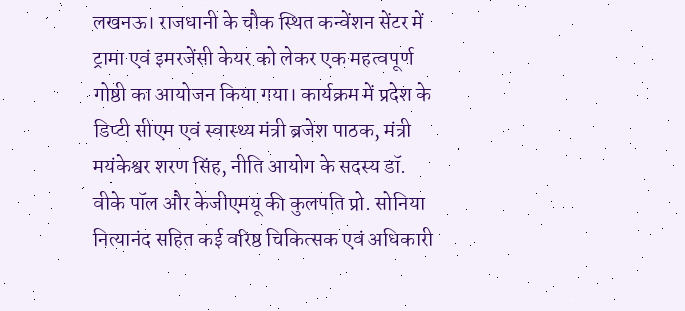लखनऊ। राजधानी के चौक स्थित कन्वेंशन सेंटर में ट्रामा एवं इमरजेंसी केयर को लेकर एक महत्वपूर्ण गोष्ठी का आयोजन किया गया। कार्यक्रम में प्रदेश के डिप्टी सीएम एवं स्वास्थ्य मंत्री ब्रजेश पाठक, मंत्री मयंकेश्वर शरण सिंह, नीति आयोग के सदस्य डॉ. वीके पॉल और केजीएमयू की कुलपति प्रो. सोनिया नित्यानंद सहित कई वरिष्ठ चिकित्सक एवं अधिकारी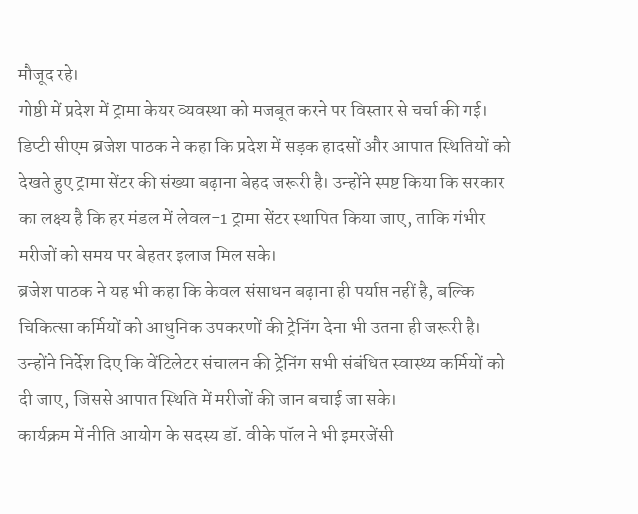मौजूद रहे।
गोष्ठी में प्रदेश में ट्रामा केयर व्यवस्था को मजबूत करने पर विस्तार से चर्चा की गई। डिप्टी सीएम ब्रजेश पाठक ने कहा कि प्रदेश में सड़क हादसों और आपात स्थितियों को देखते हुए ट्रामा सेंटर की संख्या बढ़ाना बेहद जरूरी है। उन्होंने स्पष्ट किया कि सरकार का लक्ष्य है कि हर मंडल में लेवल-1 ट्रामा सेंटर स्थापित किया जाए, ताकि गंभीर मरीजों को समय पर बेहतर इलाज मिल सके।
ब्रजेश पाठक ने यह भी कहा कि केवल संसाधन बढ़ाना ही पर्याप्त नहीं है, बल्कि चिकित्सा कर्मियों को आधुनिक उपकरणों की ट्रेनिंग देना भी उतना ही जरूरी है। उन्होंने निर्देश दिए कि वेंटिलेटर संचालन की ट्रेनिंग सभी संबंधित स्वास्थ्य कर्मियों को दी जाए, जिससे आपात स्थिति में मरीजों की जान बचाई जा सके।
कार्यक्रम में नीति आयोग के सदस्य डॉ. वीके पॉल ने भी इमरजेंसी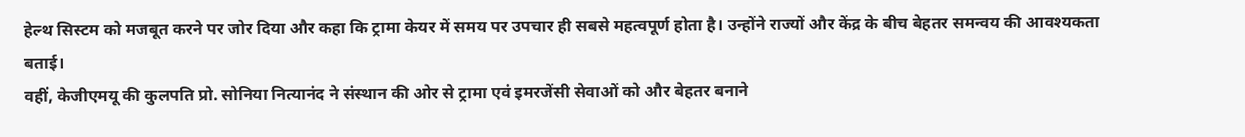हेल्थ सिस्टम को मजबूत करने पर जोर दिया और कहा कि ट्रामा केयर में समय पर उपचार ही सबसे महत्वपूर्ण होता है। उन्होंने राज्यों और केंद्र के बीच बेहतर समन्वय की आवश्यकता बताई।
वहीं, केजीएमयू की कुलपति प्रो. सोनिया नित्यानंद ने संस्थान की ओर से ट्रामा एवं इमरजेंसी सेवाओं को और बेहतर बनाने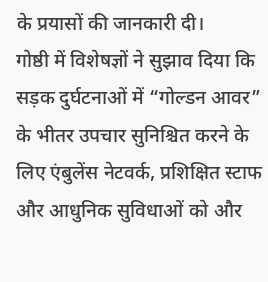के प्रयासों की जानकारी दी।
गोष्ठी में विशेषज्ञों ने सुझाव दिया कि सड़क दुर्घटनाओं में “गोल्डन आवर” के भीतर उपचार सुनिश्चित करने के लिए एंबुलेंस नेटवर्क, प्रशिक्षित स्टाफ और आधुनिक सुविधाओं को और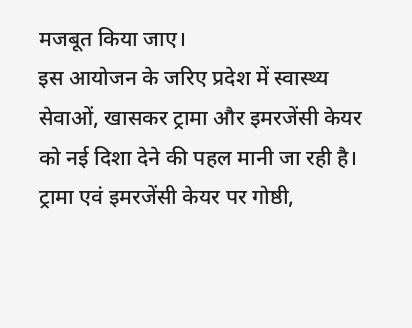मजबूत किया जाए।
इस आयोजन के जरिए प्रदेश में स्वास्थ्य सेवाओं, खासकर ट्रामा और इमरजेंसी केयर को नई दिशा देने की पहल मानी जा रही है।
ट्रामा एवं इमरजेंसी केयर पर गोष्ठी,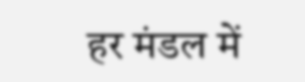हर मंडल में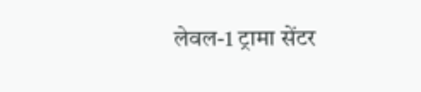लेवल-1 ट्रामा सेंटर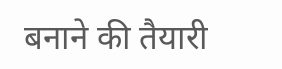बनाने की तैयारी